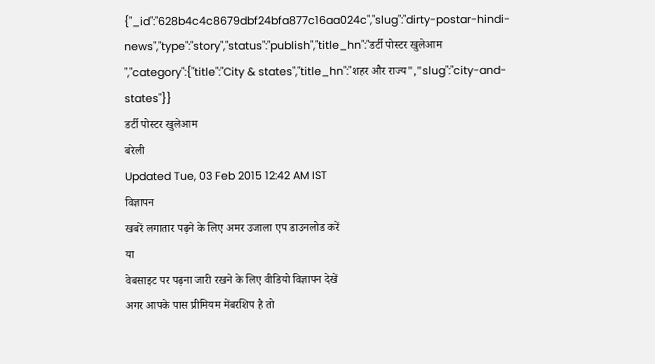{"_id":"628b4c4c8679dbf24bfa877c16aa024c","slug":"dirty-postar-hindi-news","type":"story","status":"publish","title_hn":"डर्टी पोस्टर खुलेआम ","category":{"title":"City & states","title_hn":"शहर और राज्य","slug":"city-and-states"}}
डर्टी पोस्टर खुलेआम
बरेली
Updated Tue, 03 Feb 2015 12:42 AM IST
विज्ञापन
खबरें लगातार पढ़ने के लिए अमर उजाला एप डाउनलोड करें
या
वेबसाइट पर पढ़ना जारी रखने के लिए वीडियो विज्ञापन देखें
अगर आपके पास प्रीमियम मेंबरशिप है तो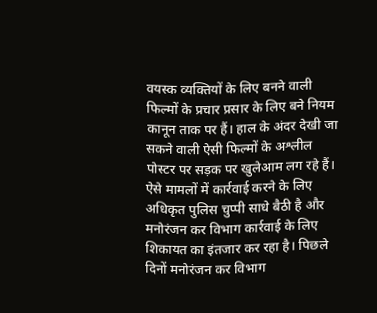वयस्क व्यक्तियों के लिए बनने वाली फिल्मों के प्रचार प्रसार के लिए बने नियम कानून ताक पर हैं। हाल के अंदर देखी जा सकने वाली ऐसी फिल्मों के अश्लील पोस्टर पर सड़क पर खुलेआम लग रहे हैं। ऐसे मामलों में कार्रवाई करने के लिए अधिकृत पुलिस चुप्पी साधे बैठी है और मनोरंजन कर विभाग कार्रवाई के लिए शिकायत का इंतजार कर रहा है। पिछले दिनों मनोरंजन कर विभाग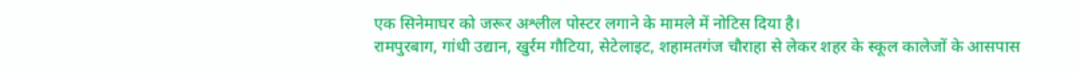एक सिनेमाघर को जरूर अश्लील पोस्टर लगाने के मामले में नोटिस दिया है।
रामपुरबाग, गांधी उद्यान, खुर्रम गौटिया, सेटेलाइट, शहामतगंज चौराहा से लेकर शहर के स्कूल कालेजों के आसपास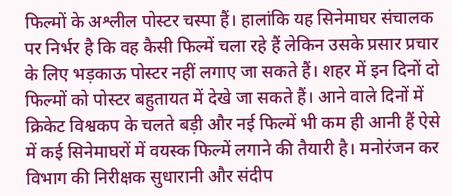फिल्मों के अश्लील पोस्टर चस्पा हैं। हालांकि यह सिनेमाघर संचालक पर निर्भर है कि वह कैसी फिल्में चला रहे हैं लेकिन उसके प्रसार प्रचार के लिए भड़काऊ पोस्टर नहीं लगाए जा सकते हैं। शहर में इन दिनों दो फिल्मों को पोस्टर बहुतायत में देखे जा सकते हैं। आने वाले दिनों में क्रिकेट विश्वकप के चलते बड़ी और नई फिल्में भी कम ही आनी हैं ऐसे में कई सिनेमाघरों में वयस्क फिल्में लगाने की तैयारी है। मनोरंजन कर विभाग की निरीक्षक सुधारानी और संदीप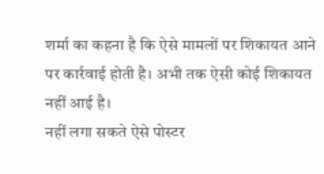शर्मा का कहना है कि ऐसे मामलों पर शिकायत आने पर कार्रवाई होती है। अभी तक ऐसी कोई शिकायत नहीं आई है।
नहीं लगा सकते ऐसे पोस्टर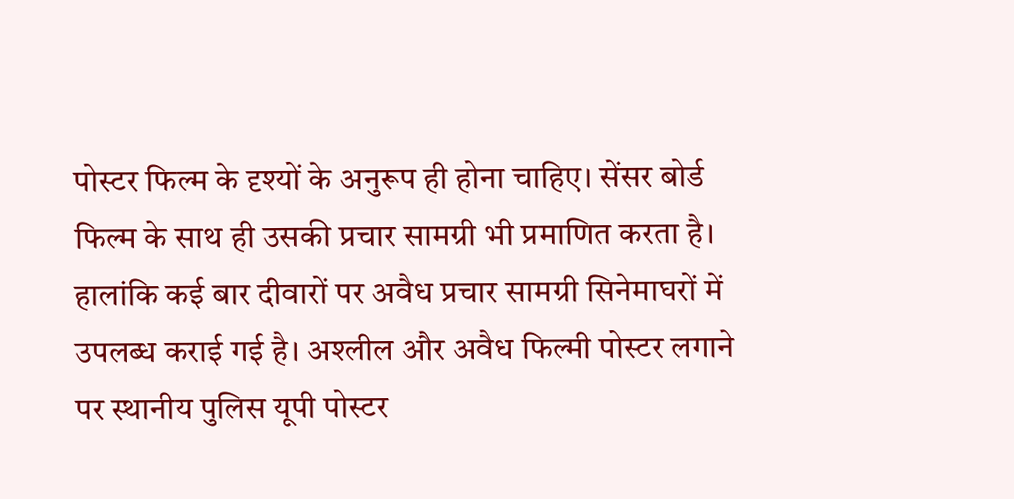पोस्टर फिल्म के दृश्यों के अनुरूप ही होना चाहिए। सेंसर बोर्ड फिल्म के साथ ही उसकी प्रचार सामग्री भी प्रमाणित करता है। हालांकि कई बार दीवारों पर अवैध प्रचार सामग्री सिनेमाघरों में उपलब्ध कराई गई है। अश्लील और अवैध फिल्मी पोस्टर लगाने पर स्थानीय पुलिस यूपी पोस्टर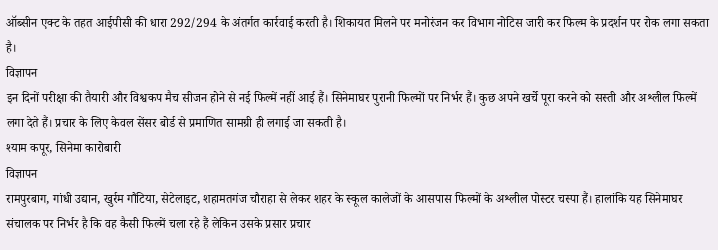ऑब्सीन एक्ट के तहत आईपीसी की धारा 292/294 के अंतर्गत कार्रवाई करती है। शिकायत मिलने पर मनोरंजन कर विभाग नोटिस जारी कर फिल्म के प्रदर्शन पर रोक लगा सकता है।
विज्ञापन
इन दिनों परीक्षा की तैयारी और विश्वकप मैच सीजन होने से नई फिल्में नहीं आई हैं। सिनेमाघर पुरानी फिल्मों पर निर्भर हैं। कुछ अपने खर्चे पूरा करने को सस्ती और अश्लील फिल्में लगा देते हैं। प्रचार के लिए केवल सेंसर बोर्ड से प्रमाणित सामग्री ही लगाई जा सकती है।
श्याम कपूर, सिनेमा कारोबारी
विज्ञापन
रामपुरबाग, गांधी उद्यान, खुर्रम गौटिया, सेटेलाइट, शहामतगंज चौराहा से लेकर शहर के स्कूल कालेजों के आसपास फिल्मों के अश्लील पोस्टर चस्पा हैं। हालांकि यह सिनेमाघर संचालक पर निर्भर है कि वह कैसी फिल्में चला रहे हैं लेकिन उसके प्रसार प्रचार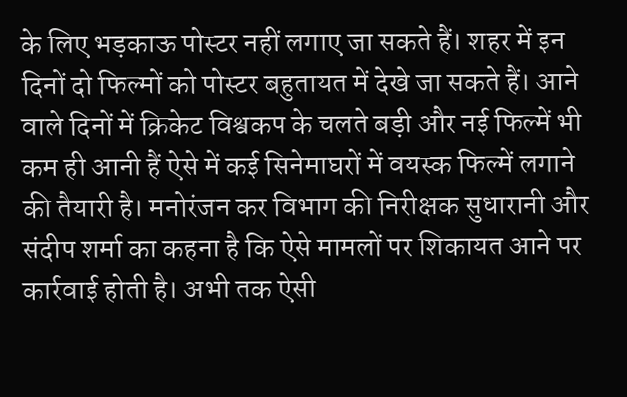के लिए भड़काऊ पोस्टर नहीं लगाए जा सकते हैं। शहर में इन दिनों दो फिल्मों को पोस्टर बहुतायत में देखे जा सकते हैं। आने वाले दिनों में क्रिकेट विश्वकप के चलते बड़ी और नई फिल्में भी कम ही आनी हैं ऐसे में कई सिनेमाघरों में वयस्क फिल्में लगाने की तैयारी है। मनोरंजन कर विभाग की निरीक्षक सुधारानी और संदीप शर्मा का कहना है कि ऐसे मामलों पर शिकायत आने पर कार्रवाई होती है। अभी तक ऐसी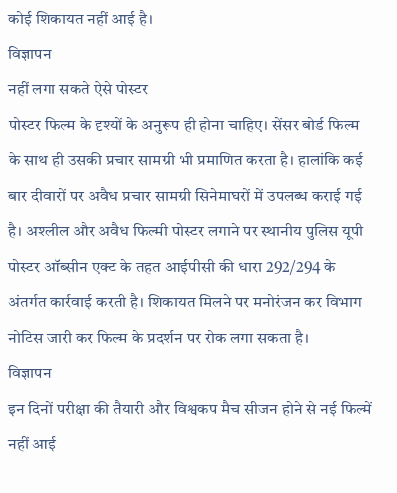कोई शिकायत नहीं आई है।
विज्ञापन
नहीं लगा सकते ऐसे पोस्टर
पोस्टर फिल्म के दृश्यों के अनुरूप ही होना चाहिए। सेंसर बोर्ड फिल्म के साथ ही उसकी प्रचार सामग्री भी प्रमाणित करता है। हालांकि कई बार दीवारों पर अवैध प्रचार सामग्री सिनेमाघरों में उपलब्ध कराई गई है। अश्लील और अवैध फिल्मी पोस्टर लगाने पर स्थानीय पुलिस यूपी पोस्टर ऑब्सीन एक्ट के तहत आईपीसी की धारा 292/294 के अंतर्गत कार्रवाई करती है। शिकायत मिलने पर मनोरंजन कर विभाग नोटिस जारी कर फिल्म के प्रदर्शन पर रोक लगा सकता है।
विज्ञापन
इन दिनों परीक्षा की तैयारी और विश्वकप मैच सीजन होने से नई फिल्में नहीं आई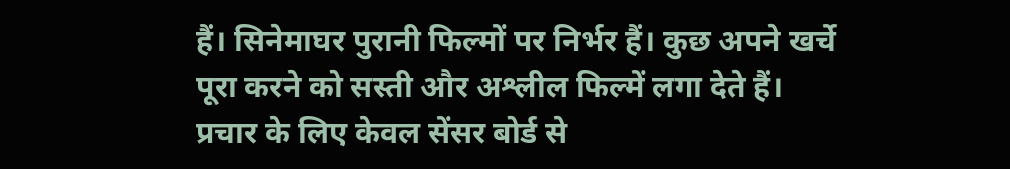हैं। सिनेमाघर पुरानी फिल्मों पर निर्भर हैं। कुछ अपने खर्चे पूरा करने को सस्ती और अश्लील फिल्में लगा देते हैं। प्रचार के लिए केवल सेंसर बोर्ड से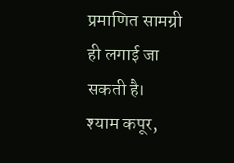प्रमाणित सामग्री ही लगाई जा सकती है।
श्याम कपूर,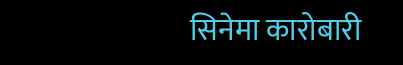सिनेमा कारोबारी